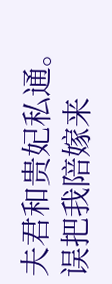夫君和贵妃私通。
误把我陪嫁来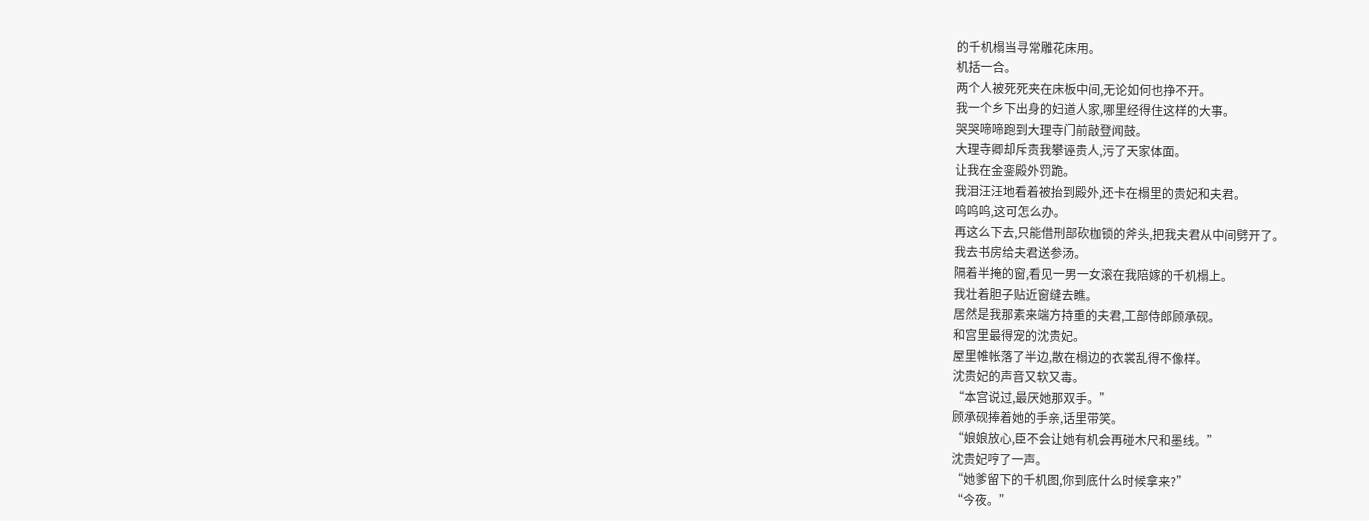的千机榻当寻常雕花床用。
机括一合。
两个人被死死夹在床板中间,无论如何也挣不开。
我一个乡下出身的妇道人家,哪里经得住这样的大事。
哭哭啼啼跑到大理寺门前敲登闻鼓。
大理寺卿却斥责我攀诬贵人,污了天家体面。
让我在金銮殿外罚跪。
我泪汪汪地看着被抬到殿外,还卡在榻里的贵妃和夫君。
呜呜呜,这可怎么办。
再这么下去,只能借刑部砍枷锁的斧头,把我夫君从中间劈开了。
我去书房给夫君送参汤。
隔着半掩的窗,看见一男一女滚在我陪嫁的千机榻上。
我壮着胆子贴近窗缝去瞧。
居然是我那素来端方持重的夫君,工部侍郎顾承砚。
和宫里最得宠的沈贵妃。
屋里帷帐落了半边,散在榻边的衣裳乱得不像样。
沈贵妃的声音又软又毒。
“本宫说过,最厌她那双手。”
顾承砚捧着她的手亲,话里带笑。
“娘娘放心,臣不会让她有机会再碰木尺和墨线。”
沈贵妃哼了一声。
“她爹留下的千机图,你到底什么时候拿来?”
“今夜。”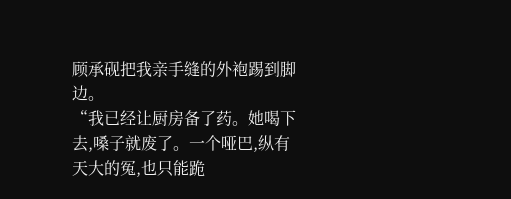顾承砚把我亲手缝的外袍踢到脚边。
“我已经让厨房备了药。她喝下去,嗓子就废了。一个哑巴,纵有天大的冤,也只能跪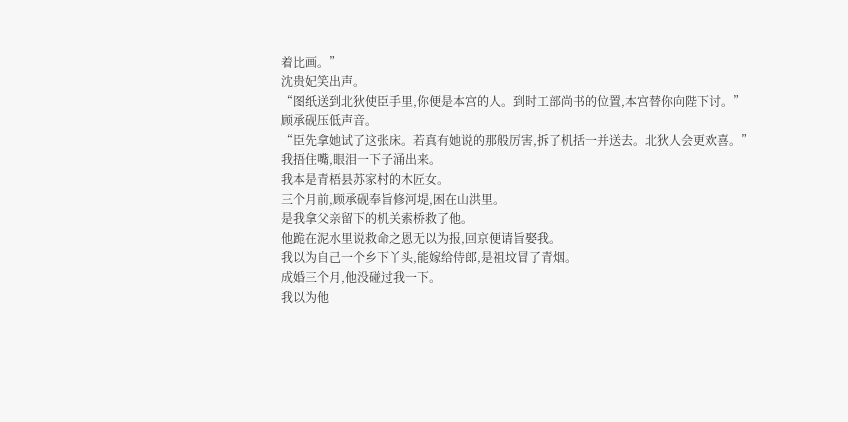着比画。”
沈贵妃笑出声。
“图纸送到北狄使臣手里,你便是本宫的人。到时工部尚书的位置,本宫替你向陛下讨。”
顾承砚压低声音。
“臣先拿她试了这张床。若真有她说的那般厉害,拆了机括一并送去。北狄人会更欢喜。”
我捂住嘴,眼泪一下子涌出来。
我本是青梧县苏家村的木匠女。
三个月前,顾承砚奉旨修河堤,困在山洪里。
是我拿父亲留下的机关索桥救了他。
他跪在泥水里说救命之恩无以为报,回京便请旨娶我。
我以为自己一个乡下丫头,能嫁给侍郎,是祖坟冒了青烟。
成婚三个月,他没碰过我一下。
我以为他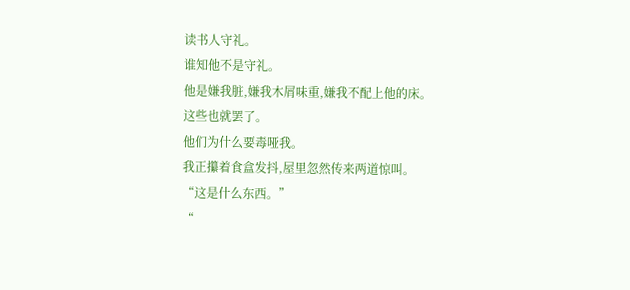读书人守礼。
谁知他不是守礼。
他是嫌我脏,嫌我木屑味重,嫌我不配上他的床。
这些也就罢了。
他们为什么要毒哑我。
我正攥着食盒发抖,屋里忽然传来两道惊叫。
“这是什么东西。”
“